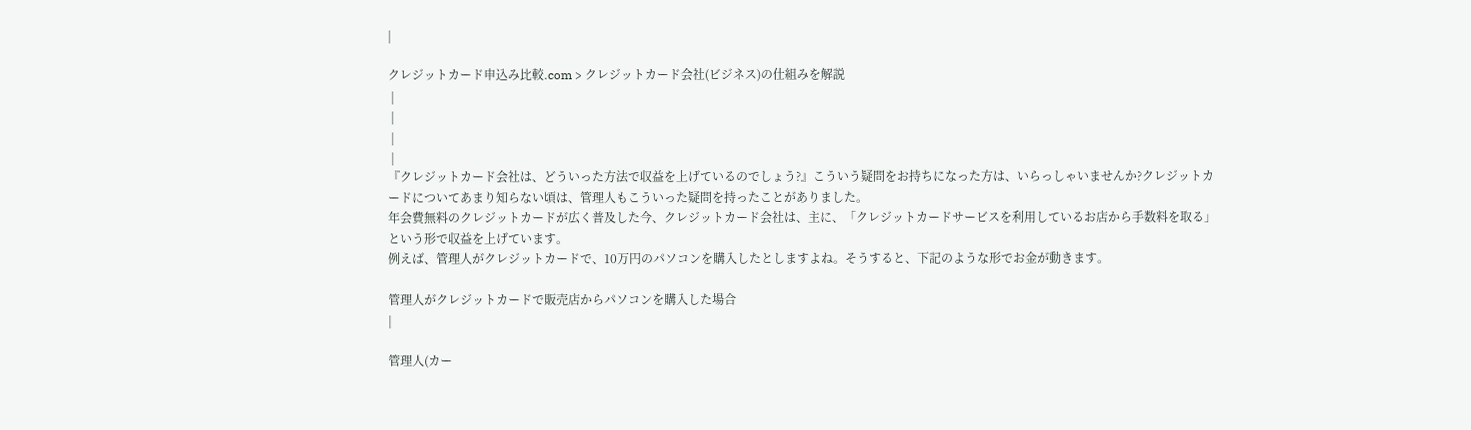|

クレジットカード申込み比較.com > クレジットカード会社(ビジネス)の仕組みを解説
 |
 |
 |
 |
『クレジットカード会社は、どういった方法で収益を上げているのでしょう?』こういう疑問をお持ちになった方は、いらっしゃいませんか?クレジットカードについてあまり知らない頃は、管理人もこういった疑問を持ったことがありました。
年会費無料のクレジットカードが広く普及した今、クレジットカード会社は、主に、「クレジットカードサービスを利用しているお店から手数料を取る」という形で収益を上げています。
例えば、管理人がクレジットカードで、10万円のパソコンを購入したとしますよね。そうすると、下記のような形でお金が動きます。

管理人がクレジットカードで販売店からパソコンを購入した場合
|

管理人(カー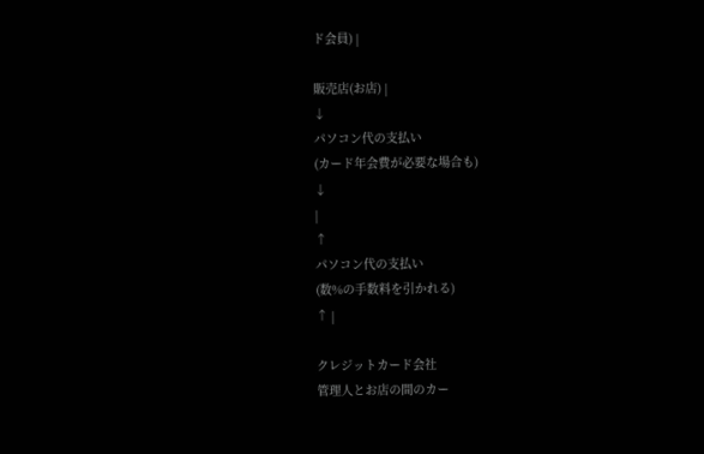ド会員) |

販売店(お店) |
↓
パソコン代の支払い
(カード年会費が必要な場合も)
↓
|
↑
パソコン代の支払い
(数%の手数料を引かれる)
↑ |

クレジットカード会社
管理人とお店の間のカー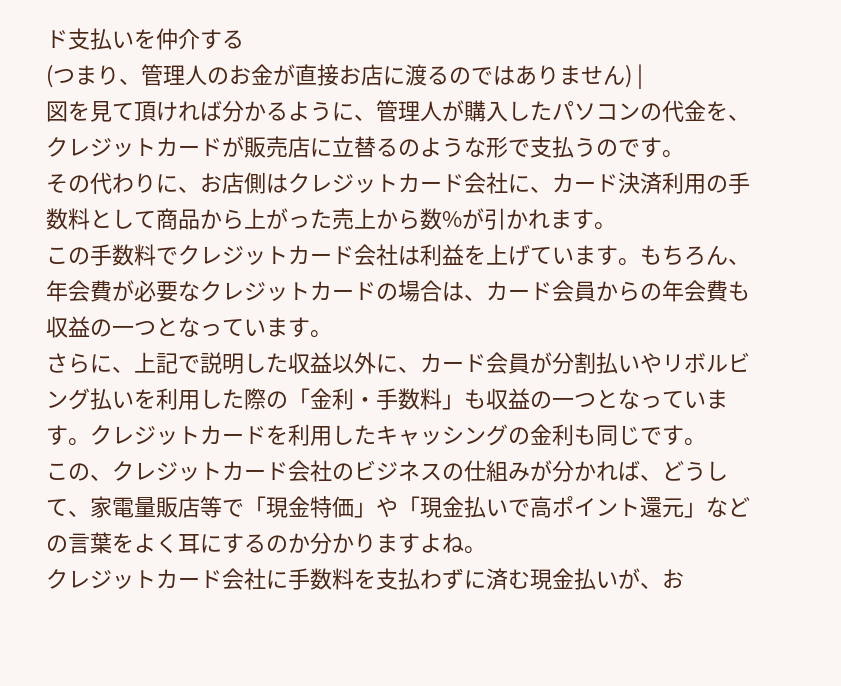ド支払いを仲介する
(つまり、管理人のお金が直接お店に渡るのではありません) |
図を見て頂ければ分かるように、管理人が購入したパソコンの代金を、クレジットカードが販売店に立替るのような形で支払うのです。
その代わりに、お店側はクレジットカード会社に、カード決済利用の手数料として商品から上がった売上から数%が引かれます。
この手数料でクレジットカード会社は利益を上げています。もちろん、年会費が必要なクレジットカードの場合は、カード会員からの年会費も収益の一つとなっています。
さらに、上記で説明した収益以外に、カード会員が分割払いやリボルビング払いを利用した際の「金利・手数料」も収益の一つとなっています。クレジットカードを利用したキャッシングの金利も同じです。
この、クレジットカード会社のビジネスの仕組みが分かれば、どうして、家電量販店等で「現金特価」や「現金払いで高ポイント還元」などの言葉をよく耳にするのか分かりますよね。
クレジットカード会社に手数料を支払わずに済む現金払いが、お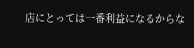店にとっては一番利益になるからな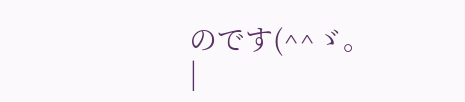のです(^^ゞ。
|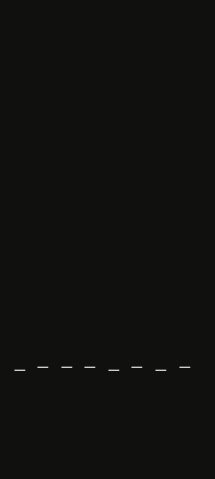|
 |
 |
 |
|
 |
|
 |